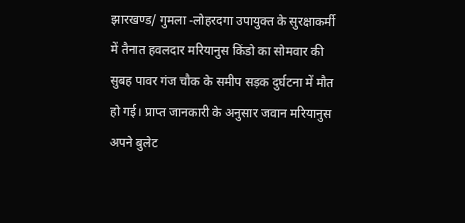झारखण्ड/ गुमला -लोहरदगा उपायुक्त के सुरक्षाकर्मी में तैनात हवलदार मरियानुस किंडो का सोमवार की सुबह पावर गंज चौक के समीप सड़क दुर्घटना में मौत हो गई। प्राप्त जानकारी के अनुसार जवान मरियानुस अपने बुलेट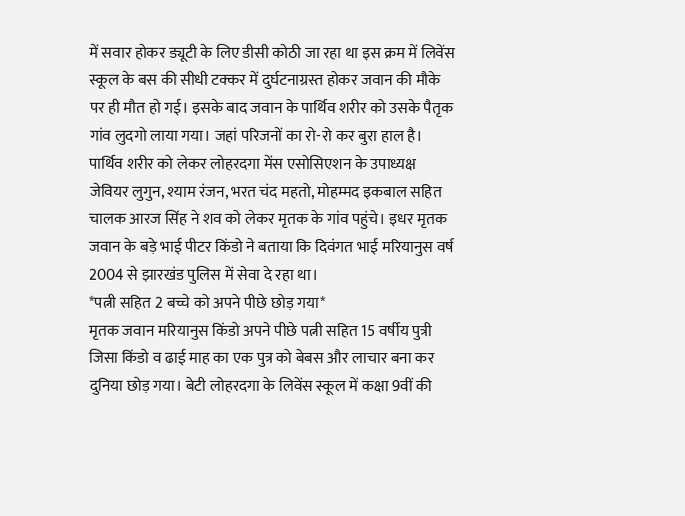में सवार होकर ड्यूटी के लिए डीसी कोठी जा रहा था इस क्रम में लिवेंस स्कूल के बस की सीधी टक्कर में दुर्घटनाग्रस्त होकर जवान की मौके पर ही मौत हो गई। इसके बाद जवान के पार्थिव शरीर को उसके पैतृक गांव लुदगो लाया गया। जहां परिजनों का रो-रो कर बुरा हाल है। पार्थिव शरीर को लेकर लोहरदगा मेंस एसोसिएशन के उपाध्यक्ष जेवियर लुगुन, श्याम रंजन, भरत चंद महतो, मोहम्मद इकबाल सहित चालक आरज सिंह ने शव को लेकर मृतक के गांव पहुंचे। इधर मृतक जवान के बड़े भाई पीटर किंडो ने बताया कि दिवंगत भाई मरियानुस वर्ष 2004 से झारखंड पुलिस में सेवा दे रहा था।
*पत्नी सहित 2 बच्चे को अपने पीछे छोड़ गया*
मृतक जवान मरियानुस किंडो अपने पीछे पत्नी सहित 15 वर्षीय पुत्री जिसा किंडो व ढाई माह का एक पुत्र को बेबस और लाचार बना कर दुनिया छोड़ गया। बेटी लोहरदगा के लिवेंस स्कूल में कक्षा 9वीं की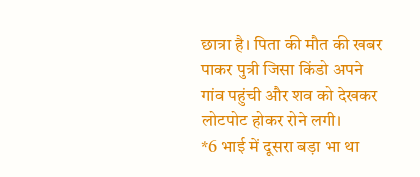छात्रा है। पिता की मौत की खबर पाकर पुत्री जिसा किंडो अपने गांव पहुंची और शव को देखकर लोटपोट होकर रोने लगी।
*6 भाई में दूसरा बड़ा भा था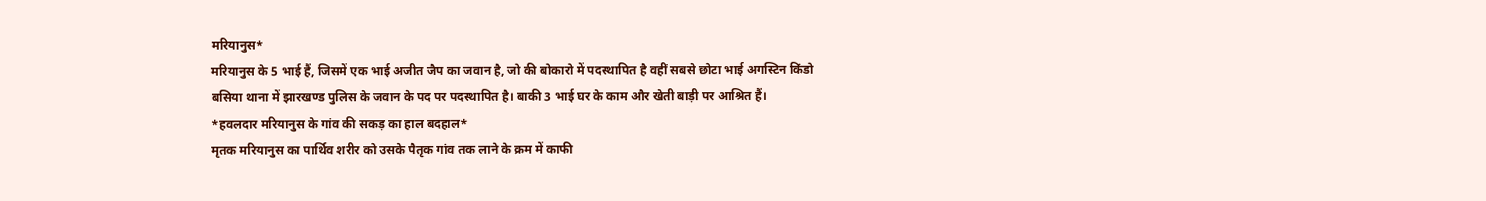मरियानुस*
मरियानुस के 5 भाई हैं, जिसमें एक भाई अजीत जैप का जवान है, जो की बोकारो में पदस्थापित है वहीं सबसे छोटा भाई अगस्टिन किंडो बसिया थाना में झारखण्ड पुलिस के जवान के पद पर पदस्थापित है। बाकी 3 भाई घर के काम और खेती बाड़ी पर आश्रित हैं।
*हवलदार मरियानुस के गांव की सकड़ का हाल बदहाल*
मृतक मरियानुस का पार्थिव शरीर को उसके पैतृक गांव तक लाने के क्रम में काफी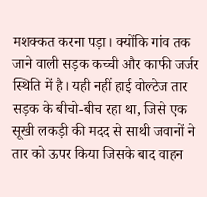मशक्कत करना पड़ा। क्योंकि गांव तक जाने वाली सड़क कच्ची और काफी जर्जर स्थिति में है। यही नहीं हाई वोल्टेज तार सड़क के बीचो-बीच रहा था, जिसे एक सूखी लकड़ी की मदद से साथी जवानों ने तार को ऊपर किया जिसके बाद वाहन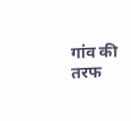गांव की तरफ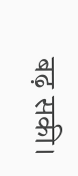बढ़ सकी।